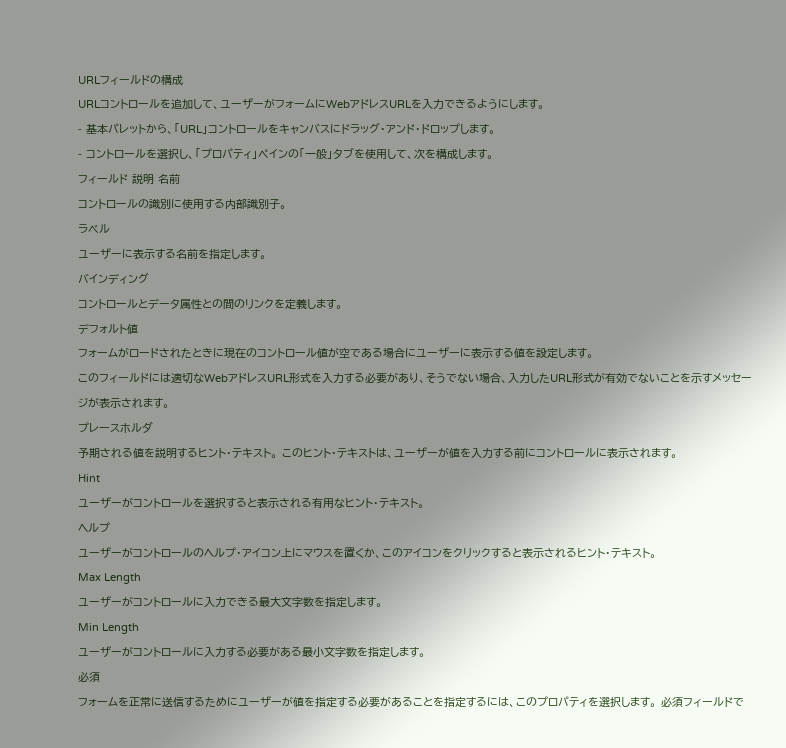URLフィールドの構成
URLコントロールを追加して、ユーザーがフォームにWebアドレスURLを入力できるようにします。
- 基本パレットから、「URL」コントロールをキャンバスにドラッグ・アンド・ドロップします。
- コントロールを選択し、「プロパティ」ペインの「一般」タブを使用して、次を構成します。
フィールド 説明 名前
コントロールの識別に使用する内部識別子。
ラベル
ユーザーに表示する名前を指定します。
バインディング
コントロールとデータ属性との間のリンクを定義します。
デフォルト値
フォームがロードされたときに現在のコントロール値が空である場合にユーザーに表示する値を設定します。
このフィールドには適切なWebアドレスURL形式を入力する必要があり、そうでない場合、入力したURL形式が有効でないことを示すメッセージが表示されます。
プレースホルダ
予期される値を説明するヒント・テキスト。 このヒント・テキストは、ユーザーが値を入力する前にコントロールに表示されます。
Hint
ユーザーがコントロールを選択すると表示される有用なヒント・テキスト。
ヘルプ
ユーザーがコントロールのヘルプ・アイコン上にマウスを置くか、このアイコンをクリックすると表示されるヒント・テキスト。
Max Length
ユーザーがコントロールに入力できる最大文字数を指定します。
Min Length
ユーザーがコントロールに入力する必要がある最小文字数を指定します。
必須
フォームを正常に送信するためにユーザーが値を指定する必要があることを指定するには、このプロパティを選択します。 必須フィールドで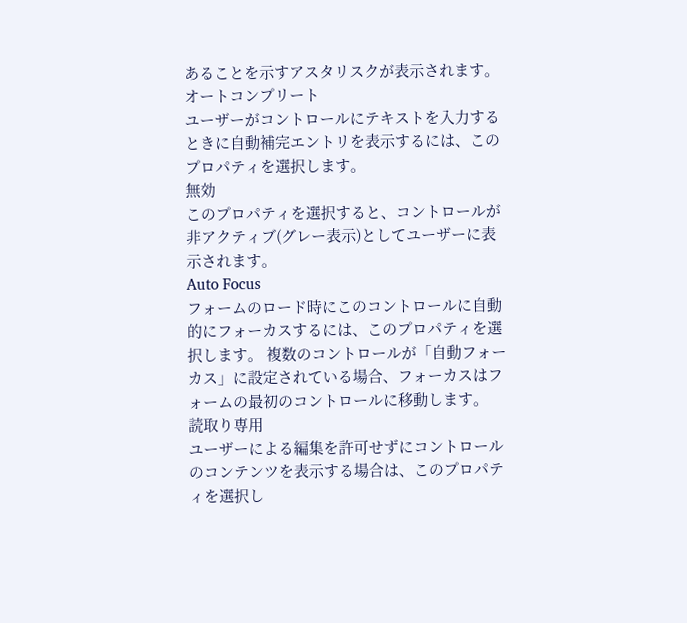あることを示すアスタリスクが表示されます。
オートコンプリート
ユーザーがコントロールにテキストを入力するときに自動補完エントリを表示するには、このプロパティを選択します。
無効
このプロパティを選択すると、コントロールが非アクティブ(グレー表示)としてユーザーに表示されます。
Auto Focus
フォームのロード時にこのコントロールに自動的にフォーカスするには、このプロパティを選択します。 複数のコントロールが「自動フォーカス」に設定されている場合、フォーカスはフォームの最初のコントロールに移動します。
読取り専用
ユーザーによる編集を許可せずにコントロールのコンテンツを表示する場合は、このプロパティを選択し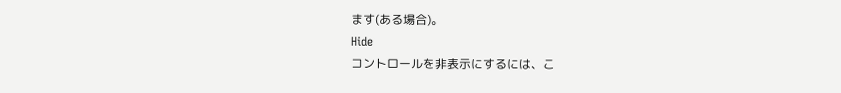ます(ある場合)。
Hide
コントロールを非表示にするには、こ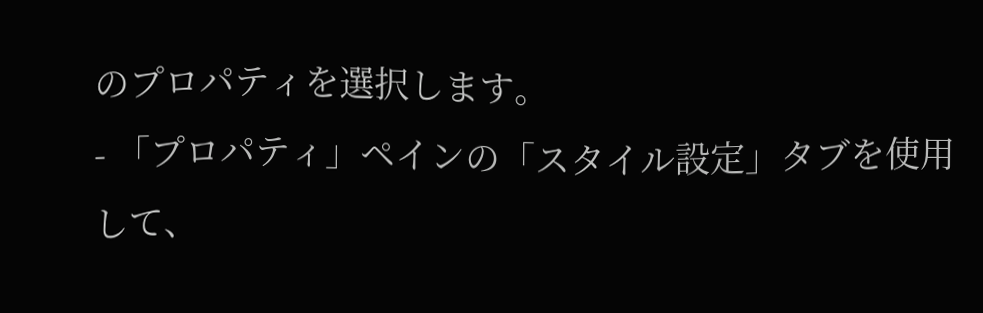のプロパティを選択します。
- 「プロパティ」ペインの「スタイル設定」タブを使用して、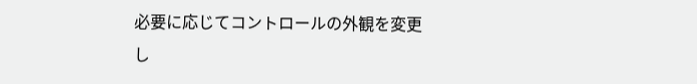必要に応じてコントロールの外観を変更し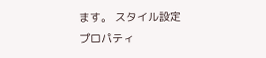ます。 スタイル設定プロパティ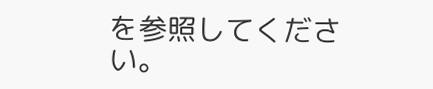を参照してください。